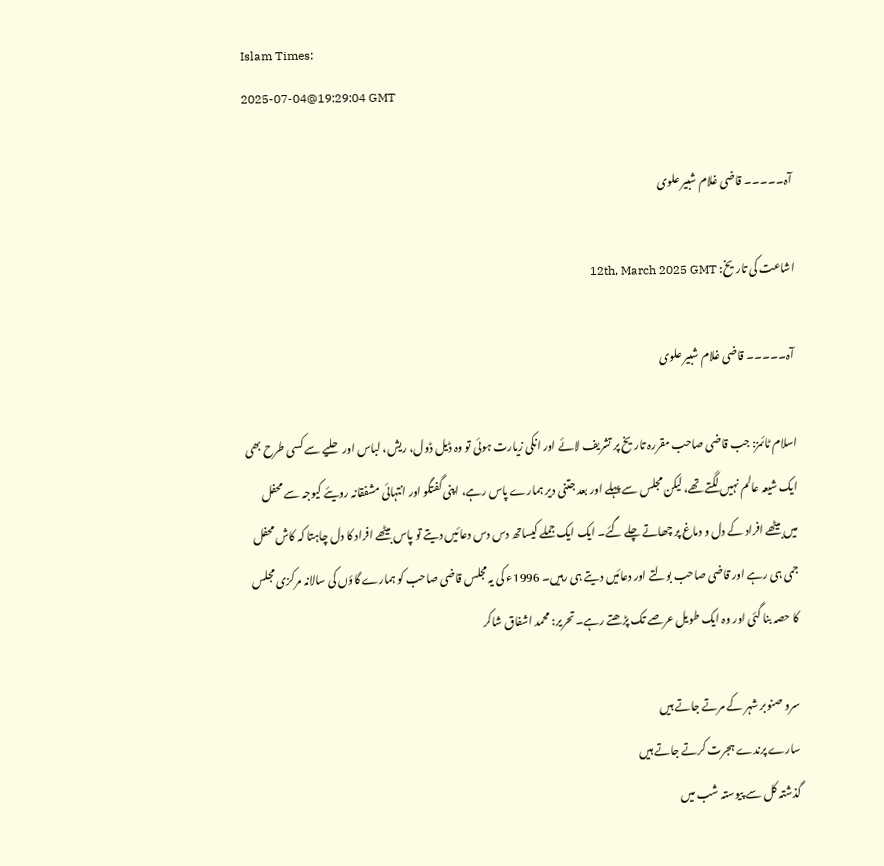Islam Times:
2025-07-04@19:29:04 GMT

 آہ۔۔۔۔۔ قاضی غلام شبیر علوی

اشاعت کی تاریخ: 12th, March 2025 GMT

 آہ۔۔۔۔۔ قاضی غلام شبیر علوی

اسلام ٹائمز: جب قاضی صاحب مقررہ تاریخ پر تشریف لائے اور انکی زیارت ہوئی تو وہ ڈیل ڈول، ریش، لباس اور حلیے سے کسی طرح بھی ایک شیعہ عالم نہیں لگتے تھے، لیکن مجلس سے پہلے اور بعد جتنی دیر ہمارے پاس رہے، اپنی گفتگو اور انتہائی مشفقانہ رویئے کیوجہ سے محفل میں بیٹھے افراد کے دل و دماغ پر چھاتے چلے گئے۔ ایک ایک جملے کیساتھ دس دس دعائیں دیتے تو پاس بیٹھے افراد کا دل چاہتا کہ کاش محفل جمی ہی رہے اور قاضی صاحب بولتے اور دعائیں دیتے ہی رہیں۔ 1996ء کی یہ مجلس قاضی صاحب کو ہمارے گاؤں کی سالانہ مرکزی مجلس کا حصہ بنا گئی اور وہ ایک طویل عرصے تک پڑھتے رہے۔ تحریر: محمد اشفاق شاکر

سرو صنوبر شہر کے مرتے جاتے ہیں
سارے پرندے ہجرت کرتے جاتے ہیں
گذشتہ کل سے پیوستہ شب میں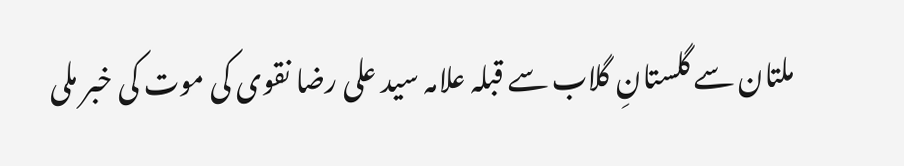ملتان سے گلستانِ گلاب سے قبلہ علامہ سید علی رضا نقوی کی موت کی خبر ملی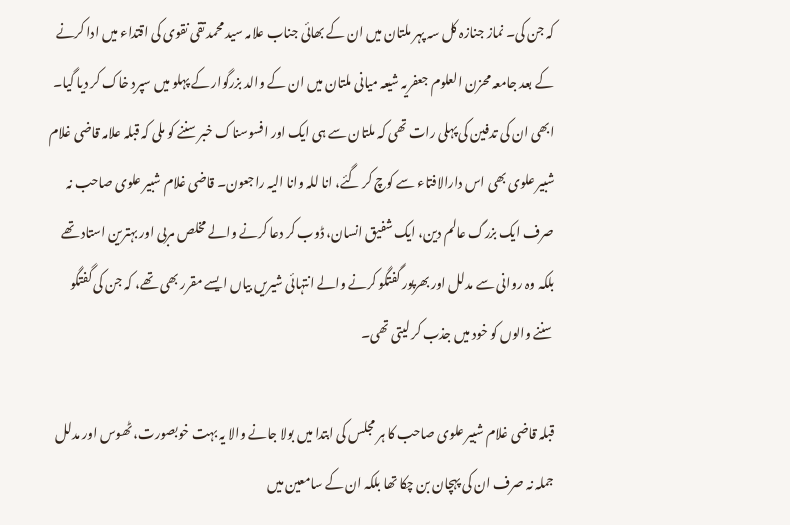کہ جن کی۔ نماز جنازہ کل سہ پہر ملتان میں ان کے بھائی جناب علامہ سید محمد تقی نقوی کی اقتداء میں ادا کرنے کے بعد جامعہ محزن العلوم جعفریہ شیعہ میانی ملتان میں ان کے والد بزرگوار کے پہلو میں سپردِ خاک کر دیا گیا۔ ابھی ان کی تدفین کی پہلی رات تھی کہ ملتان سے ہی ایک اور افسوسناک خبر سننے کو ملی کہ قبلہ علامہ قاضی غلام شبیر علوی بھی اس دارالافتاء سے کوچ کر گئے، انا للہ وانا الیہ راجعون۔ قاضی غلام شبیر علوی صاحب نہ صرف ایک بزرگ عالم دین، ایک شفیق انسان، ڈوب کر دعا کرنے والے مخلص مربی اور بہترین استاد تھے بلکہ وہ روانی سے مدلل اور بھرپور گفتگو کرنے والے انتہائی شیریں بیاں ایسے مقرر بھی تھے، کہ جن کی گفتگو سننے والوں کو خود میں جذب کر لیتی تھی۔

قبلہ قاضی غلام شبیر علوی صاحب کا ہر مجلس کی ابتدا میں بولا جانے والا یہ بہت خوبصورت، ٹھوس اور مدلل جملہ نہ صرف ان کی پہچان بن چکا تھا بلکہ ان کے سامعین میں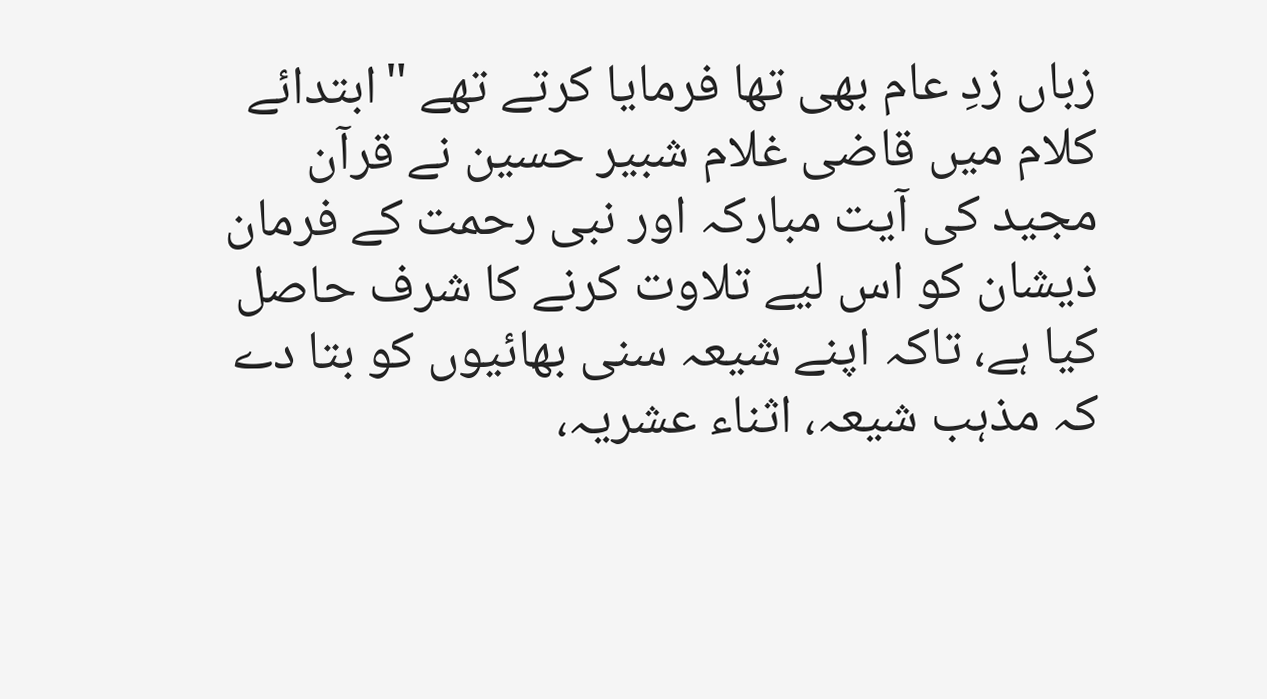زباں زدِ عام بھی تھا فرمایا کرتے تھے "ابتدائے کلام میں قاضی غلام شبیر حسین نے قرآن مجید کی آیت مبارکہ اور نبی رحمت کے فرمان ذیشان کو اس لیے تلاوت کرنے کا شرف حاصل کیا ہے، تاکہ اپنے شیعہ سنی بھائیوں کو بتا دے کہ مذہب شیعہ، اثناء عشریہ،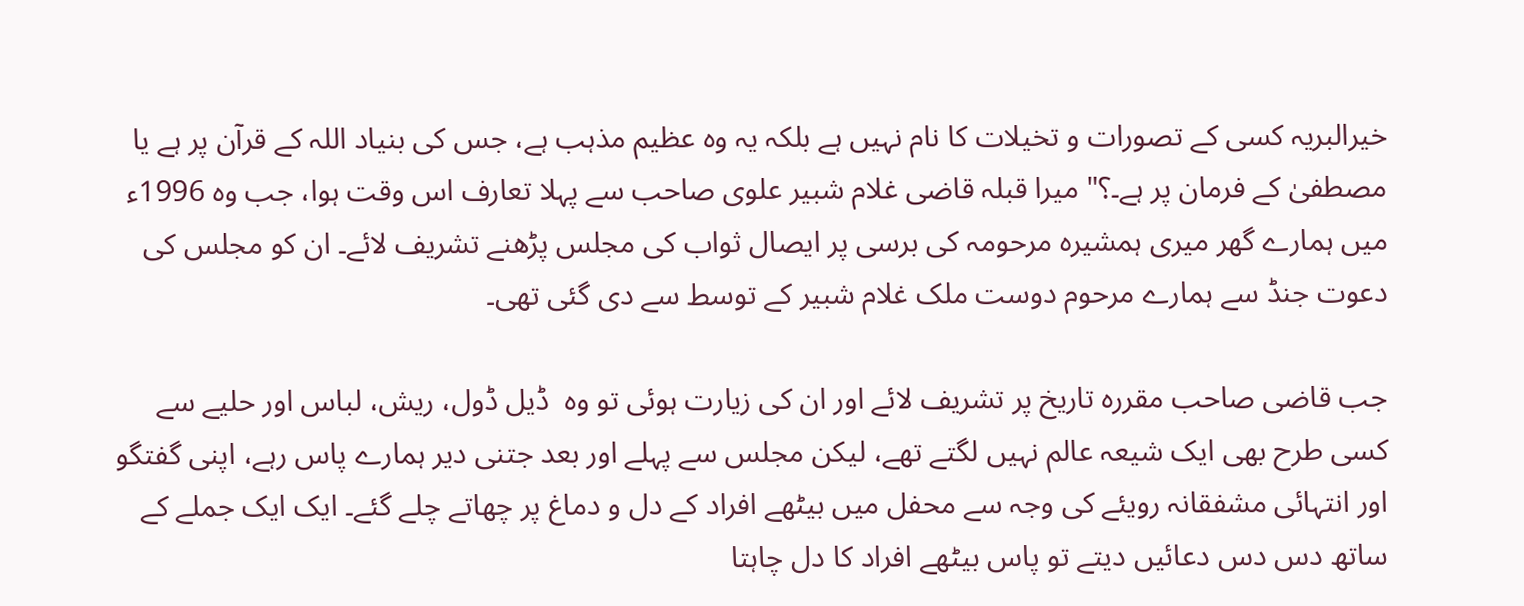خیرالبریہ کسی کے تصورات و تخیلات کا نام نہیں ہے بلکہ یہ وہ عظیم مذہب ہے، جس کی بنیاد اللہ کے قرآن پر ہے یا مصطفیٰ کے فرمان پر ہے۔؟" میرا قبلہ قاضی غلام شبیر علوی صاحب سے پہلا تعارف اس وقت ہوا، جب وہ 1996ء میں ہمارے گھر میری ہمشیرہ مرحومہ کی برسی پر ایصال ثواب کی مجلس پڑھنے تشریف لائے۔ ان کو مجلس کی دعوت جنڈ سے ہمارے مرحوم دوست ملک غلام شبیر کے توسط سے دی گئی تھی۔

جب قاضی صاحب مقررہ تاریخ پر تشریف لائے اور ان کی زیارت ہوئی تو وہ  ڈیل ڈول، ریش، لباس اور حلیے سے کسی طرح بھی ایک شیعہ عالم نہیں لگتے تھے، لیکن مجلس سے پہلے اور بعد جتنی دیر ہمارے پاس رہے، اپنی گفتگو اور انتہائی مشفقانہ رویئے کی وجہ سے محفل میں بیٹھے افراد کے دل و دماغ پر چھاتے چلے گئے۔ ایک ایک جملے کے ساتھ دس دس دعائیں دیتے تو پاس بیٹھے افراد کا دل چاہتا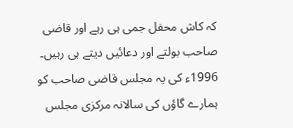کہ کاش محفل جمی ہی رہے اور قاضی صاحب بولتے اور دعائیں دیتے ہی رہیں۔ 1996ء کی یہ مجلس قاضی صاحب کو ہمارے گاؤں کی سالانہ مرکزی مجلس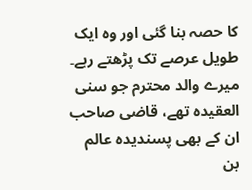کا حصہ بنا گئی اور وہ ایک طویل عرصے تک پڑھتے رہے۔ میرے والد محترم جو سنی العقیدہ تھے، قاضی صاحب ان کے بھی پسندیدہ عالم بن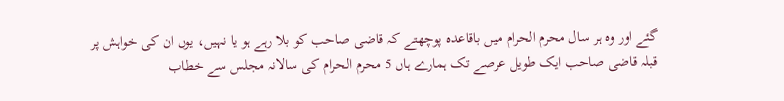گئے اور وہ ہر سال محرم الحرام میں باقاعدہ پوچھتے کہ قاضی صاحب کو بلا رہے ہو یا نہیں، یوں ان کی خواہش پر قبلہ قاضی صاحب ایک طویل عرصے تک ہمارے ہاں 5 محرم الحرام کی سالانہ مجلس سے خطاب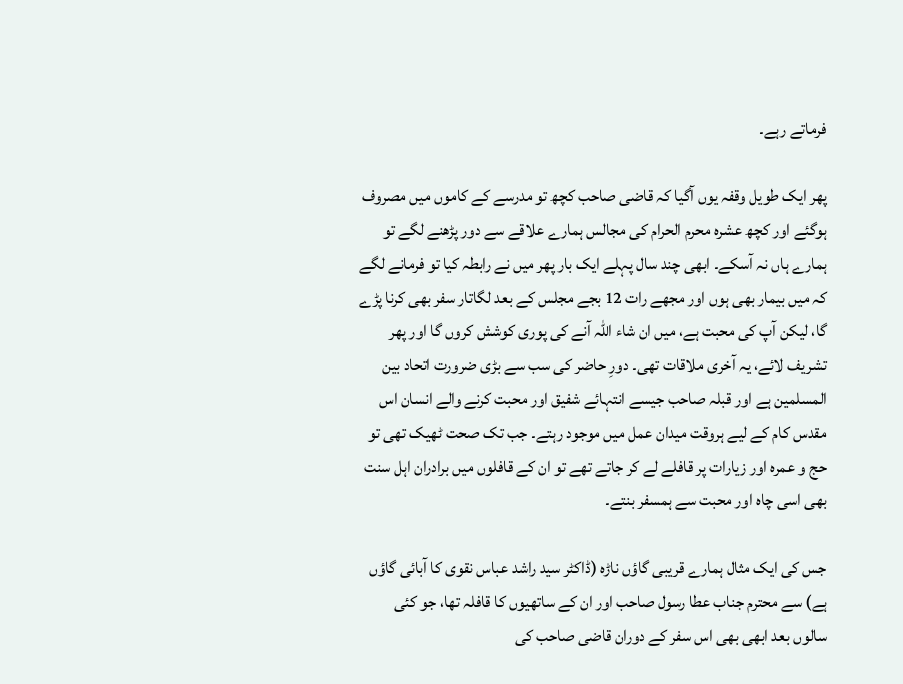فرماتے رہے۔

پھر ایک طویل وقفہ یوں آگیا کہ قاضی صاحب کچھ تو مدرسے کے کاموں میں مصروف ہوگئے اور کچھ عشرہ محرم الحرام کی مجالس ہمارے علاقے سے دور پڑھنے لگے تو ہمارے ہاں نہ آسکے۔ ابھی چند سال پہلے ایک بار پھر میں نے رابطہ کیا تو فرمانے لگے کہ میں بیمار بھی ہوں اور مجھے رات 12 بجے مجلس کے بعد لگاتار سفر بھی کرنا پڑے گا، لیکن آپ کی محبت ہے، میں ان شاء اللہ آنے کی پوری کوشش کروں گا اور پھر تشریف لائے، یہ آخری ملاقات تھی۔ دورِ حاضر کی سب سے بڑی ضرورت اتحاد بین المسلمین ہے اور قبلہ صاحب جیسے انتہائے شفیق اور محبت کرنے والے انسان اس مقدس کام کے لیے ہروقت میدان عمل میں موجود رہتے۔ جب تک صحت ٹھیک تھی تو حج و عمرہ اور زیارات پر قافلے لے کر جاتے تھے تو ان کے قافلوں میں برادران اہل سنت بھی اسی چاہ اور محبت سے ہمسفر بنتے۔

جس کی ایک مثال ہمارے قریبی گاؤں ناڑہ (ڈاکٹر سید راشد عباس نقوی کا آبائی گاؤں ہے) سے محترم جناب عطا رسول صاحب اور ان کے ساتھیوں کا قافلہ تھا، جو کئی سالوں بعد ابھی بھی اس سفر کے دوران قاضی صاحب کی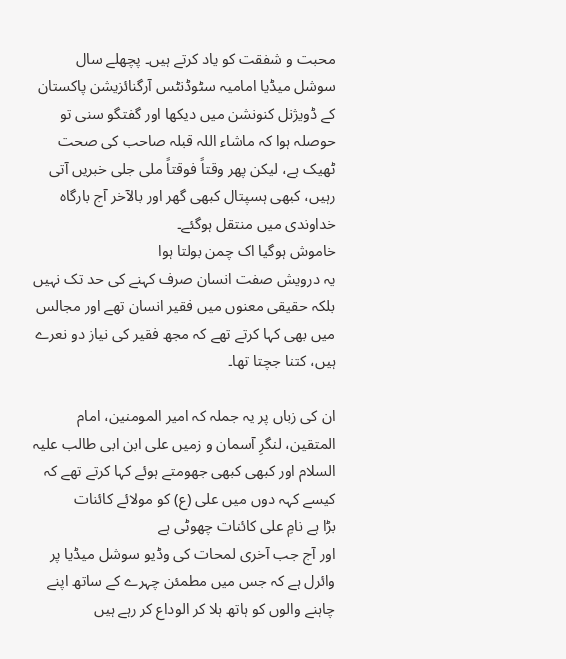محبت و شفقت کو یاد کرتے ہیں۔ پچھلے سال سوشل میڈیا امامیہ سٹوڈنٹس آرگنائزیشن پاکستان کے ڈویژنل کنونشن میں دیکھا اور گفتگو سنی تو حوصلہ ہوا کہ ماشاء اللہ قبلہ صاحب کی صحت ٹھیک ہے، لیکن پھر وقتاً فوقتاً ملی جلی خبریں آتی رہیں، کبھی ہسپتال کبھی گھر اور بالآخر آج بارگاہ خداوندی میں منتقل ہوگئے۔
خاموش ہوگیا اک چمن بولتا ہوا
یہ درویش صفت انسان صرف کہنے کی حد تک نہیں بلکہ حقیقی معنوں میں فقیر انسان تھے اور مجالس میں بھی کہا کرتے تھے کہ مجھ فقیر کی نیاز دو نعرے ہیں، کتنا جچتا تھا۔

ان کی زباں پر یہ جملہ کہ امیر المومنین، امام المتقین، لنگرِ آسمان و زمیں علی ابن ابی طالب علیہ السلام اور کبھی کبھی جھومتے ہوئے کہا کرتے تھے کہ
کیسے کہہ دوں میں علی (ع) کو مولائے کائنات
بڑا ہے نامِ علی کائنات چھوٹی ہے
اور آج جب آخری لمحات کی وڈیو سوشل میڈیا پر وائرل ہے کہ جس میں مطمئن چہرے کے ساتھ اپنے چاہنے والوں کو ہاتھ ہلا کر الوداع کر رہے ہیں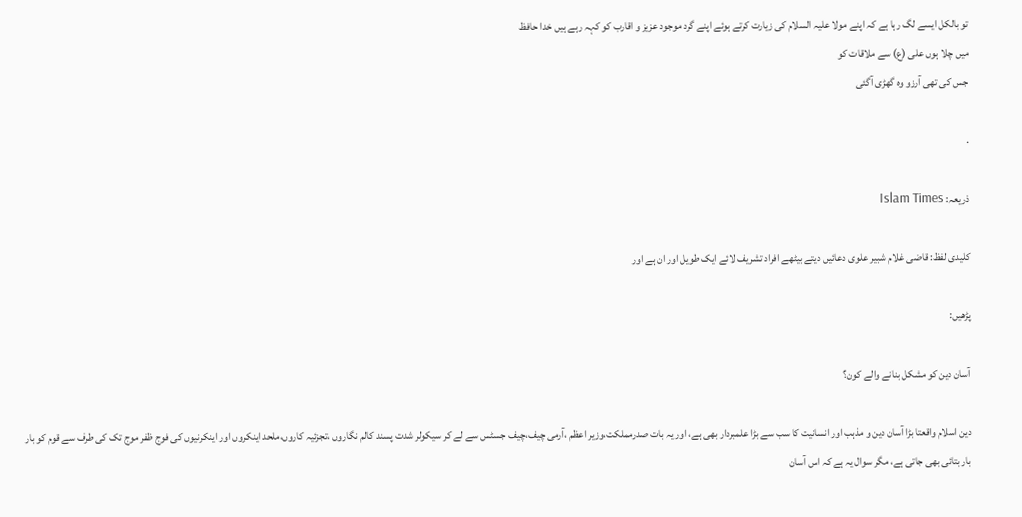تو بالکل ایسے لگ رہا ہے کہ اپنے مولا علیہ السلام کی زیارت کرتے ہوئے اپنے گرد موجود عزیز و اقارب کو کہہ رہے ہیں خدا حافظ
میں چلا ہوں علی (ع) سے ملاقات کو
جس کی تھی آرزو وہ گھڑی آگئی

.

ذریعہ: Islam Times

کلیدی لفظ: قاضی غلام شبیر علوی دعائیں دیتے بیٹھے افراد تشریف لائے ایک طویل اور ان ہے اور

پڑھیں:

آسان دین کو مشکل بنانے والے کون؟

دین اسلام واقعتا بڑا آسان دین و مذہب اور انسانیت کا سب سے بڑا علمبردار بھی ہے، اور یہ بات صدرمملکت،وزیر اعظم ،آرمی چیف،چیف جسٹس سے لے کر سیکولر شدت پسند کالم نگاروں ،تجزئیہ کاروں،ملحد اینکروں اور اینکرنیوں کی فوج ظفر موج تک کی طرف سے قوم کو بار بار بتائی بھی جاتی ہے، مگر سوال یہ ہے کہ اس آسان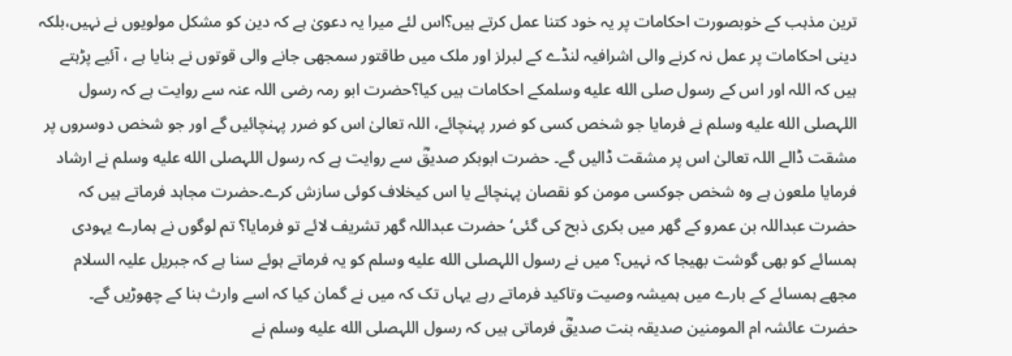ترین مذہب کے خوبصورت احکامات پر یہ خود کتنا عمل کرتے ہیں؟اس لئے میرا یہ دعویٰ ہے کہ دین کو مشکل مولویوں نے نہیں،بلکہ دینی احکامات پر عمل نہ کرنے والی اشرافیہ لنڈے کے لبرلز اور ملک میں طاقتور سمجھی جانے والی قوتوں نے بنایا ہے ، آئیے پڑہتے ہیں کہ اللہ اور اس کے رسول صلى الله عليه وسلمکے احکامات ہیں کیا؟حضرت ابو رمہ رضی اللہ عنہ سے روایت ہے کہ رسول اللہصلى الله عليه وسلم نے فرمایا جو شخص کسی کو ضرر پہنچائے، اللہ تعالیٰ اس کو ضرر پہنچائیں گے اور جو شخص دوسروں پر مشقت ڈالے اللہ تعالیٰ اس پر مشقت ڈالیں گے۔ حضرت ابوبکر صدیقؓ سے روایت ہے کہ رسول اللہصلى الله عليه وسلم نے ارشاد فرمایا ملعون ہے وہ شخص جوکسی مومن کو نقصان پہنچائے یا اس کیخلاف کوئی سازش کرے۔حضرت مجاہد فرماتے ہیں کہ حضرت عبداللہ بن عمرو کے گھر میں بکری ذبح کی گئی‘حضرت عبداللہ گھر تشریف لائے تو فرمایا؟ تم لوگوں نے ہمارے یہودی ہمسائے کو بھی گوشت بھیجا کہ نہیں؟ میں نے رسول اللہصلى الله عليه وسلم کو یہ فرماتے ہوئے سنا ہے کہ جبریل علیہ السلام مجھے ہمسائے کے بارے میں ہمیشہ وصیت وتاکید فرماتے رہے یہاں تک کہ میں نے گمان کیا کہ اسے وارث بنا کے چھوڑیں گے۔
حضرت عائشہ ام المومنین صدیقہ بنت صدیقؓ فرماتی ہیں کہ رسول اللہصلى الله عليه وسلم نے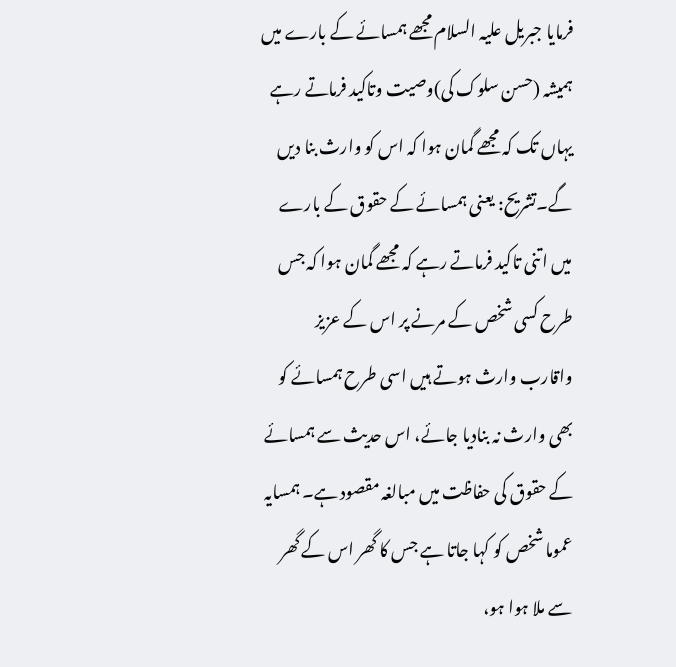فرمایا جبریل علیہ السلام مجھے ہمسائے کے بارے میں ہمیشہ (حسن سلوک کی)وصیت وتاکید فرماتے رہے یہاں تک کہ مجھے گمان ہوا کہ اس کو وارث بنا دیں گے۔تشریح: یعنی ہمسائے کے حقوق کے بارے میں اتنی تاکید فرماتے رہے کہ مجھے گمان ہوا کہ جس طرح کسی شخص کے مرنے پر اس کے عزیز واقارب وارث ہوتے ہیں اسی طرح ہمسائے کو بھی وارث نہ بنادیا جائے، اس حدیث سے ہمسائے کے حقوق کی حفاظت میں مبالغہ مقصود ہے۔ ہمسایہ عموما شخص کو کہا جاتا ہے جس کا گھر اس کے گھر سے ملا ہوا ہو،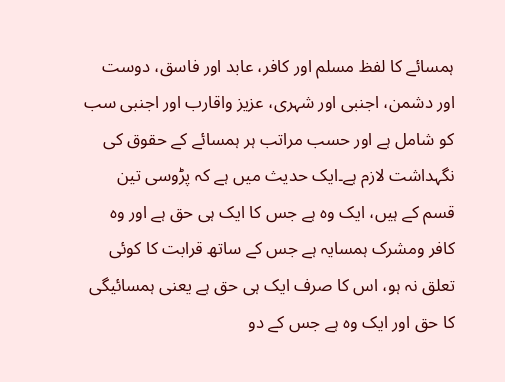ہمسائے کا لفظ مسلم اور کافر، عابد اور فاسق، دوست اور دشمن، اجنبی اور شہری، عزیز واقارب اور اجنبی سب کو شامل ہے اور حسب مراتب ہر ہمسائے کے حقوق کی نگہداشت لازم ہے۔ایک حدیث میں ہے کہ پڑوسی تین قسم کے ہیں، ایک وہ ہے جس کا ایک ہی حق ہے اور وہ کافر ومشرک ہمسایہ ہے جس کے ساتھ قرابت کا کوئی تعلق نہ ہو، اس کا صرف ایک ہی حق ہے یعنی ہمسائیگی کا حق اور ایک وہ ہے جس کے دو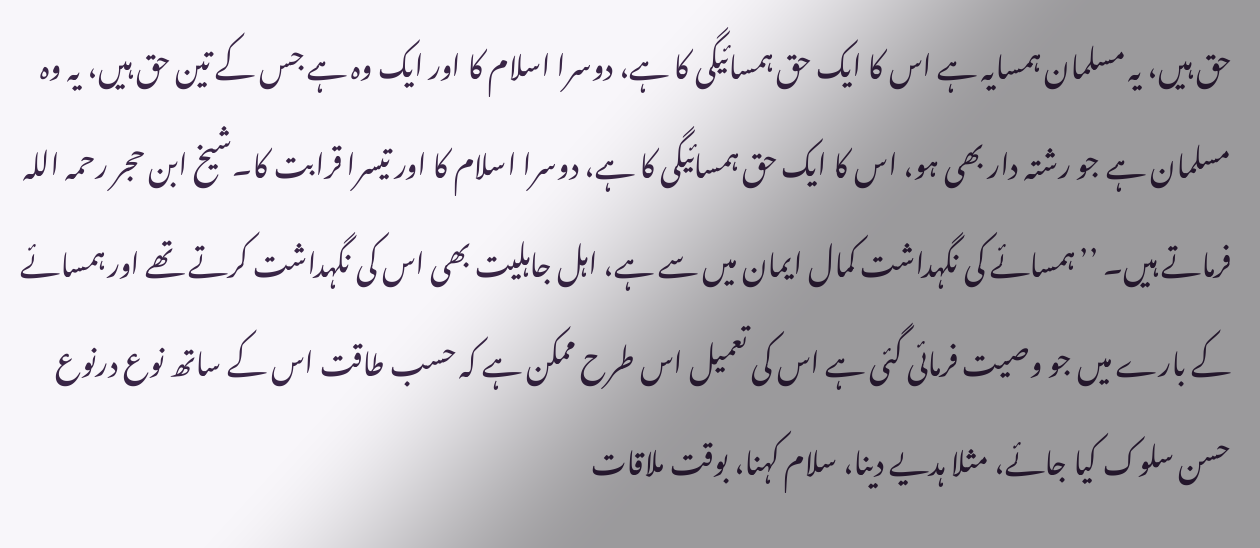حق ہیں، یہ مسلمان ہمسایہ ہے اس کا ایک حق ہمسائیگی کا ہے، دوسرا اسلام کا اور ایک وہ ہے جس کے تین حق ہیں، یہ وہ مسلمان ہے جو رشتہ دار بھی ہو، اس کا ایک حق ہمسائیگی کا ہے، دوسرا اسلام کا اور تیسرا قرابت کا۔شیخ ابن حجر رحمہ اللہ فرماتے ہیں۔ ’’ہمسائے کی نگہداشت کمال ایمان میں سے ہے، اہل جاہلیت بھی اس کی نگہداشت کرتے تھے اور ہمسائے کے بارے میں جو وصیت فرمائی گئی ہے اس کی تعمیل اس طرح ممکن ہے کہ حسب طاقت اس کے ساتھ نوع درنوع حسن سلوک کیا جائے، مثلا ہدیے دینا، سلام کہنا، بوقت ملاقات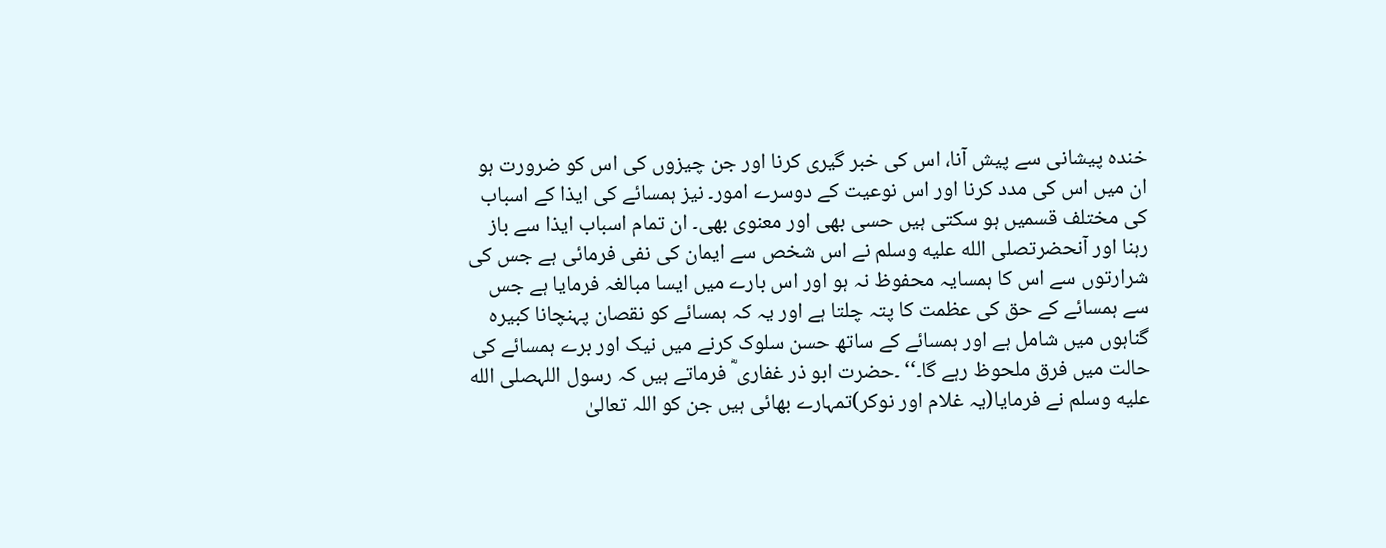خندہ پیشانی سے پیش آنا، اس کی خبر گیری کرنا اور جن چیزوں کی اس کو ضرورت ہو ان میں اس کی مدد کرنا اور اس نوعیت کے دوسرے امور۔ نیز ہمسائے کی ایذا کے اسباب کی مختلف قسمیں ہو سکتی ہیں حسی بھی اور معنوی بھی۔ ان تمام اسباب ایذا سے باز رہنا اور آنحضرتصلى الله عليه وسلم نے اس شخص سے ایمان کی نفی فرمائی ہے جس کی شرارتوں سے اس کا ہمسایہ محفوظ نہ ہو اور اس بارے میں ایسا مبالغہ فرمایا ہے جس سے ہمسائے کے حق کی عظمت کا پتہ چلتا ہے اور یہ کہ ہمسائے کو نقصان پہنچانا کبیرہ گناہوں میں شامل ہے اور ہمسائے کے ساتھ حسن سلوک کرنے میں نیک اور برے ہمسائے کی حالت میں فرق ملحوظ رہے گا۔‘‘ ۔حضرت ابو ذر غفاری ؓ فرماتے ہیں کہ رسول اللہصلى الله عليه وسلم نے فرمایا(یہ غلام اور نوکر)تمہارے بھائی ہیں جن کو اللہ تعالیٰ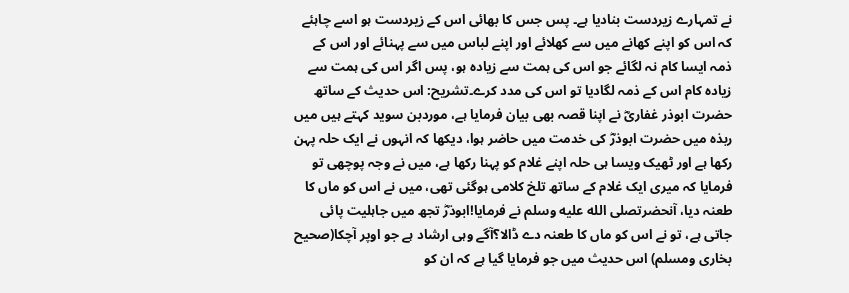نے تمہارے زیردست بنادیا ہے۔ پس جس کا بھائی اس کے زیردست ہو اسے چاہئے کہ اس کو اپنے کھانے میں سے کھلائے اور اپنے لباس میں سے پہنائے اور اس کے ذمہ ایسا کام نہ لگائے جو اس کی ہمت سے زیادہ ہو، پس اگر اس کی ہمت سے زیادہ کام اس کے ذمہ لگادیا تو اس کی مدد کرے۔تشریح: اس حدیث کے ساتھ حضرت ابوذر غفاریؓ نے اپنا قصہ بھی بیان فرمایا ہے، موردبن سوید کہتے ہیں میں ربذہ میں حضرت ابوذرؓ کی خدمت میں حاضر ہوا، دیکھا کہ انہوں نے ایک حلہ پہن رکھا ہے اور ٹھیک ویسا ہی حلہ اپنے غلام کو پہنا رکھا ہے، میں نے وجہ پوچھی تو فرمایا کہ میری ایک غلام کے ساتھ تلخ کلامی ہوگئی تھی، میں نے اس کو ماں کا طعنہ دیا، آنحضرتصلى الله عليه وسلم نے فرمایا!ابوذرؓ تجھ میں جاہلیت پائی جاتی ہے، تو نے اس کو ماں کا طعنہ دے ڈالا؟آگے وہی ارشاد ہے جو اوپر آچکا(صحیح بخاری ومسلم) اس حدیث میں جو فرمایا گیا ہے کہ ان کو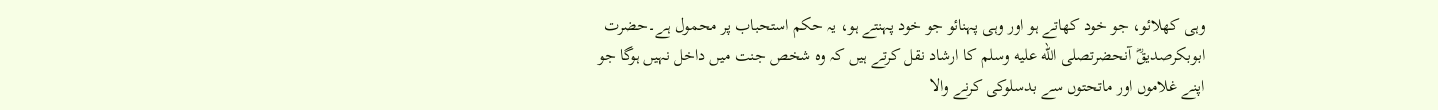وہی کھلائو، جو خود کھاتے ہو اور وہی پہنائو جو خود پہنتے ہو، یہ حکم استحباب پر محمول ہے۔حضرت ابوبکرصدیقؓ آنحضرتصلى الله عليه وسلم کا ارشاد نقل کرتے ہیں کہ وہ شخص جنت میں داخل نہیں ہوگا جو اپنے غلاموں اور ماتحتوں سے بدسلوکی کرنے والا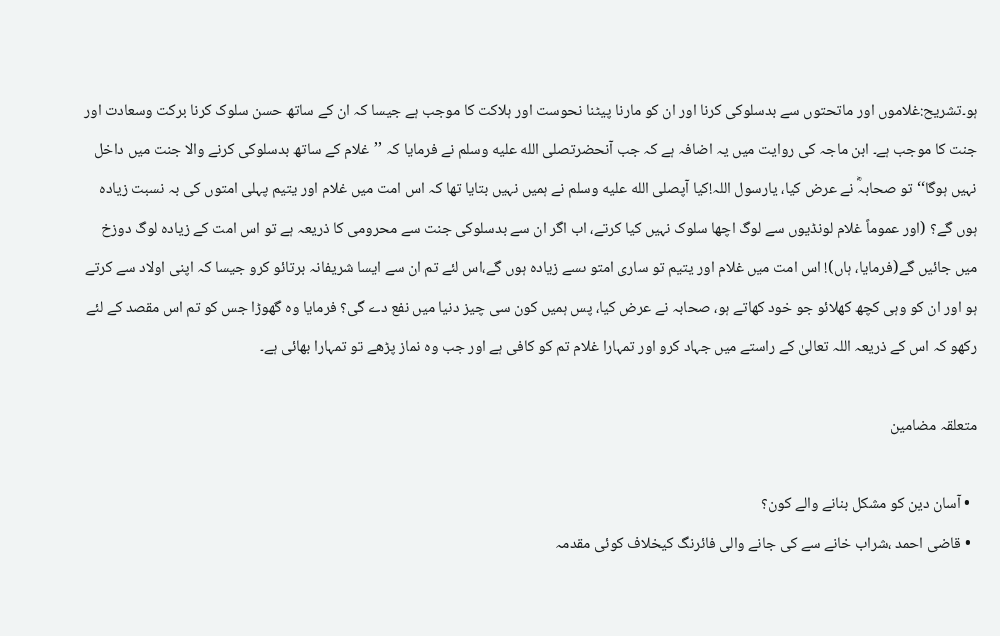ہو۔تشریح:غلاموں اور ماتحتوں سے بدسلوکی کرنا اور ان کو مارنا پیٹنا نحوست اور ہلاکت کا موجب ہے جیسا کہ ان کے ساتھ حسن سلوک کرنا برکت وسعادت اور جنت کا موجب ہے۔ ابن ماجہ کی روایت میں یہ اضافہ ہے کہ جب آنحضرتصلى الله عليه وسلم نے فرمایا کہ ’’غلام کے ساتھ بدسلوکی کرنے والا جنت میں داخل نہیں ہوگا‘‘تو صحابہؓ نے عرض کیا، یارسول اللہ!کیا آپصلى الله عليه وسلم نے ہمیں نہیں بتایا تھا کہ اس امت میں غلام اور یتیم پہلی امتوں کی بہ نسبت زیادہ ہوں گے؟ (اور عموماً غلام لونڈیوں سے لوگ اچھا سلوک نہیں کیا کرتے، اب اگر ان سے بدسلوکی جنت سے محرومی کا ذریعہ ہے تو اس امت کے زیادہ لوگ دوزخ میں جائیں گے(فرمایا، ہاں)! اس امت میں غلام اور یتیم تو ساری امتو ںسے زیادہ ہوں گے،اس لئے تم ان سے ایسا شریفانہ برتائو کرو جیسا کہ اپنی اولاد سے کرتے ہو اور ان کو وہی کچھ کھلائو جو خود کھاتے ہو، صحابہ نے عرض کیا، پس ہمیں کون سی چیز دنیا میں نفع دے گی؟ فرمایا وہ گھوڑا جس کو تم اس مقصد کے لئے رکھو کہ اس کے ذریعہ اللہ تعالیٰ کے راستے میں جہاد کرو اور تمہارا غلام تم کو کافی ہے اور جب وہ نماز پڑھے تو تمہارا بھائی ہے۔

متعلقہ مضامین

  • آسان دین کو مشکل بنانے والے کون؟
  • قاضی احمد ،شراب خانے سے کی جانے والی فائرنگ کیخلاف کوئی مقدمہ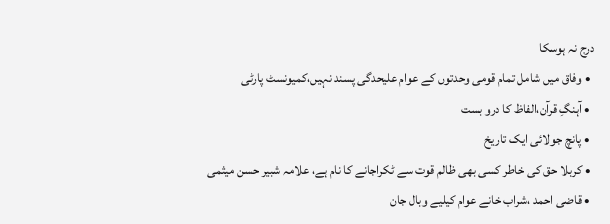درج نہ ہوسکا
  • وفاق میں شامل تمام قومی وحدتوں کے عوام علیحدگی پسند نہیں،کمیونسٹ پارٹی
  • آہنگِ قرآن،الفاظ کا درو بست
  • پانچ جولائی ایک تاریخ
  • کربلا حق کی خاطر کسی بھی ظالم قوت سے ٹکراجانے کا نام ہے، علامہ شبیر حسن میثمی
  • قاضی احمد ،شراب خانے عوام کیلیے وبال جان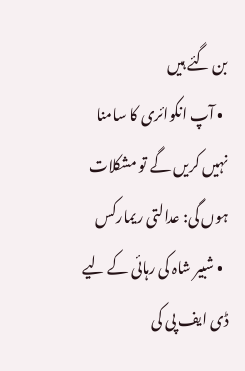بن گئے ہیں
  • آپ انکوائری کا سامنا نہیں کریں گے تو مشکلات ہوں گی: عدالتی ریمارکس
  • شبیر شاہ کی رہائی کے لیے ڈی ایف پی کی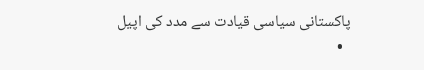پاکستانی سیاسی قیادت سے مدد کی اپیل
  •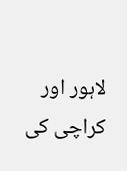لاہور اور کراچی کی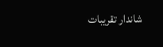شاندار تقریبات